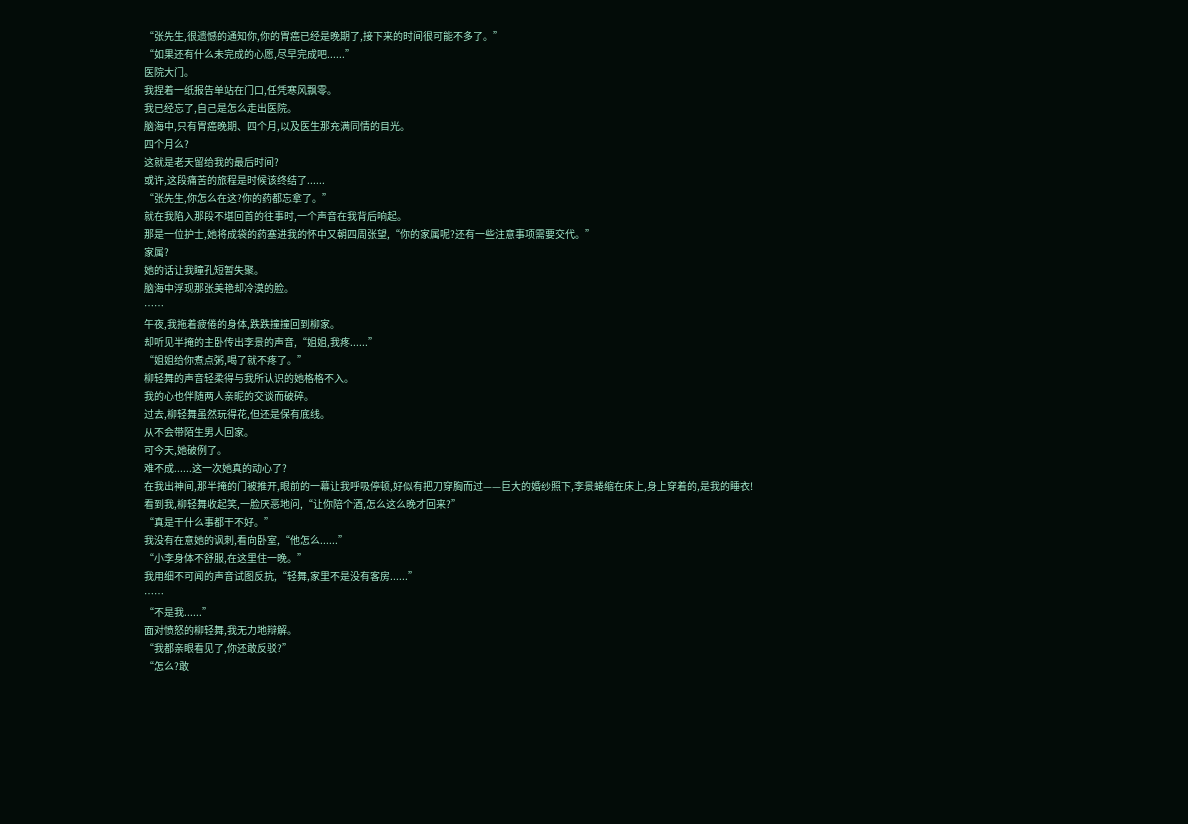“张先生,很遗憾的通知你,你的胃癌已经是晚期了,接下来的时间很可能不多了。”
“如果还有什么未完成的心愿,尽早完成吧......”
医院大门。
我捏着一纸报告单站在门口,任凭寒风飘零。
我已经忘了,自己是怎么走出医院。
脑海中,只有胃癌晚期、四个月,以及医生那充满同情的目光。
四个月么?
这就是老天留给我的最后时间?
或许,这段痛苦的旅程是时候该终结了......
“张先生,你怎么在这?你的药都忘拿了。”
就在我陷入那段不堪回首的往事时,一个声音在我背后响起。
那是一位护士,她将成袋的药塞进我的怀中又朝四周张望,“你的家属呢?还有一些注意事项需要交代。”
家属?
她的话让我瞳孔短暂失聚。
脑海中浮现那张美艳却冷漠的脸。
……
午夜,我拖着疲倦的身体,跌跌撞撞回到柳家。
却听见半掩的主卧传出李景的声音,“姐姐,我疼......”
“姐姐给你煮点粥,喝了就不疼了。”
柳轻舞的声音轻柔得与我所认识的她格格不入。
我的心也伴随两人亲昵的交谈而破碎。
过去,柳轻舞虽然玩得花,但还是保有底线。
从不会带陌生男人回家。
可今天,她破例了。
难不成......这一次她真的动心了?
在我出神间,那半掩的门被推开,眼前的一幕让我呼吸停顿,好似有把刀穿胸而过——巨大的婚纱照下,李景蜷缩在床上,身上穿着的,是我的睡衣!
看到我,柳轻舞收起笑,一脸厌恶地问,“让你陪个酒,怎么这么晚才回来?”
“真是干什么事都干不好。”
我没有在意她的讽刺,看向卧室,“他怎么......”
“小李身体不舒服,在这里住一晚。”
我用细不可闻的声音试图反抗,“轻舞,家里不是没有客房......”
……
“不是我......”
面对愤怒的柳轻舞,我无力地辩解。
“我都亲眼看见了,你还敢反驳?”
“怎么?敢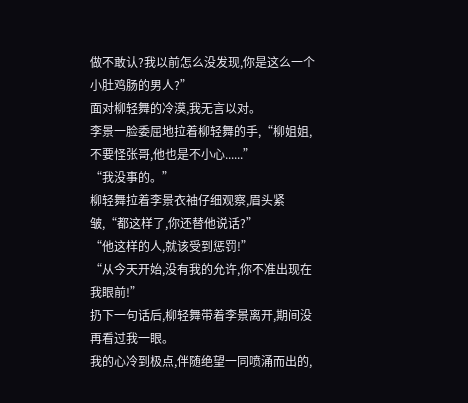做不敢认?我以前怎么没发现,你是这么一个小肚鸡肠的男人?”
面对柳轻舞的冷漠,我无言以对。
李景一脸委屈地拉着柳轻舞的手,“柳姐姐,不要怪张哥,他也是不小心......”
“我没事的。”
柳轻舞拉着李景衣袖仔细观察,眉头紧皱,“都这样了,你还替他说话?”
“他这样的人,就该受到惩罚!”
“从今天开始,没有我的允许,你不准出现在我眼前!”
扔下一句话后,柳轻舞带着李景离开,期间没再看过我一眼。
我的心冷到极点,伴随绝望一同喷涌而出的,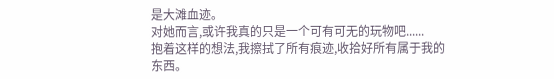是大滩血迹。
对她而言,或许我真的只是一个可有可无的玩物吧......
抱着这样的想法,我擦拭了所有痕迹,收拾好所有属于我的东西。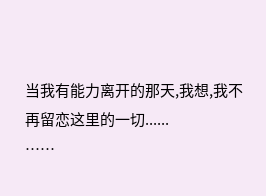当我有能力离开的那天,我想,我不再留恋这里的一切......
……